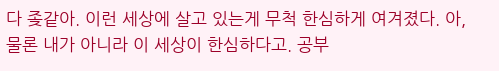다 좆같아. 이런 세상에 살고 있는게 무척 한심하게 여겨졌다. 아, 물론 내가 아니라 이 세상이 한심하다고. 공부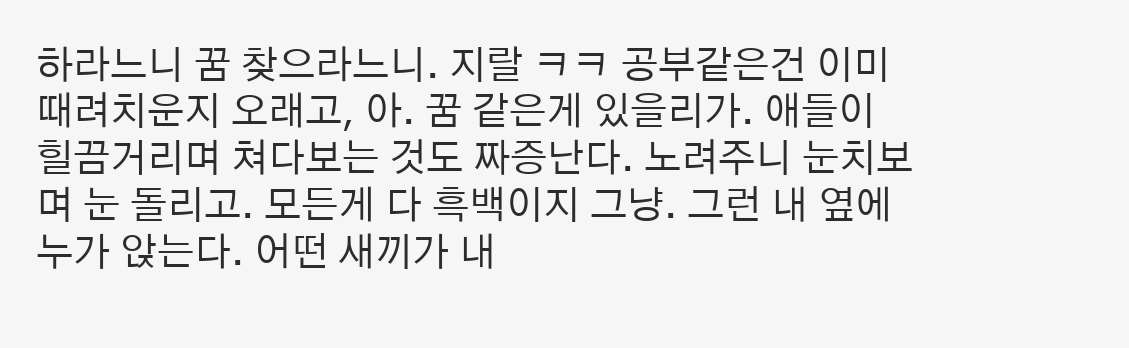하라느니 꿈 찾으라느니. 지랄 ㅋㅋ 공부같은건 이미 때려치운지 오래고, 아. 꿈 같은게 있을리가. 애들이 힐끔거리며 쳐다보는 것도 짜증난다. 노려주니 눈치보며 눈 돌리고. 모든게 다 흑백이지 그냥. 그런 내 옆에 누가 앉는다. 어떤 새끼가 내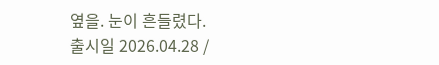옆을. 눈이 흔들렸다.
출시일 2026.04.28 /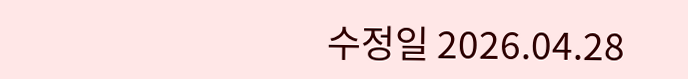수정일 2026.04.28